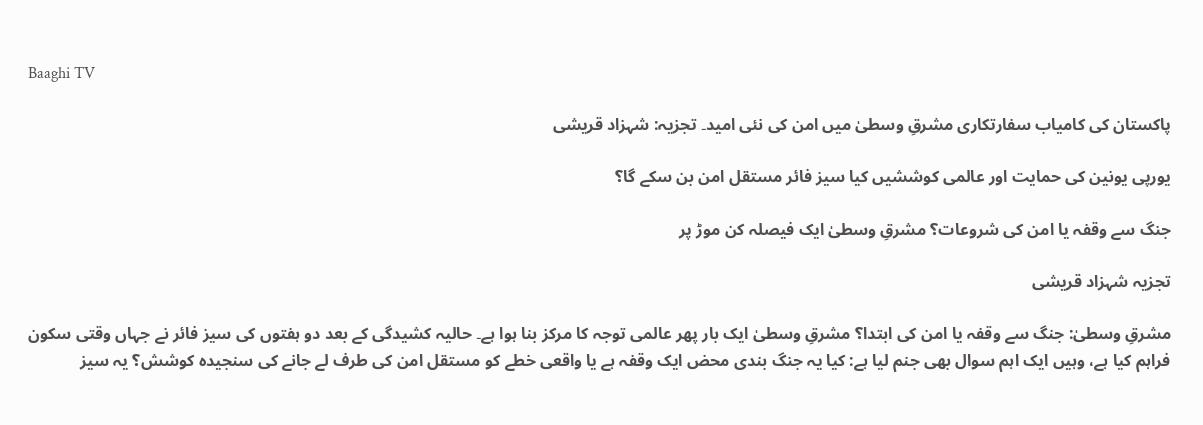Baaghi TV

پاکستان کی کامیاب سفارتکاری مشرقِ وسطیٰ میں امن کی نئی امید۔ تجزیہ: شہزاد قریشی

یورپی یونین کی حمایت اور عالمی کوششیں کیا سیز فائر مستقل امن بن سکے گا؟

جنگ سے وقفہ یا امن کی شروعات؟ مشرقِ وسطیٰ ایک فیصلہ کن موڑ پر

تجزیہ شہزاد قریشی

مشرقِ وسطیٰ: جنگ سے وقفہ یا امن کی ابتدا؟ مشرقِ وسطیٰ ایک بار پھر عالمی توجہ کا مرکز بنا ہوا ہے۔ حالیہ کشیدگی کے بعد دو ہفتوں کی سیز فائر نے جہاں وقتی سکون فراہم کیا ہے، وہیں ایک اہم سوال بھی جنم لیا ہے: کیا یہ جنگ بندی محض ایک وقفہ ہے یا واقعی خطے کو مستقل امن کی طرف لے جانے کی سنجیدہ کوشش؟ یہ سیز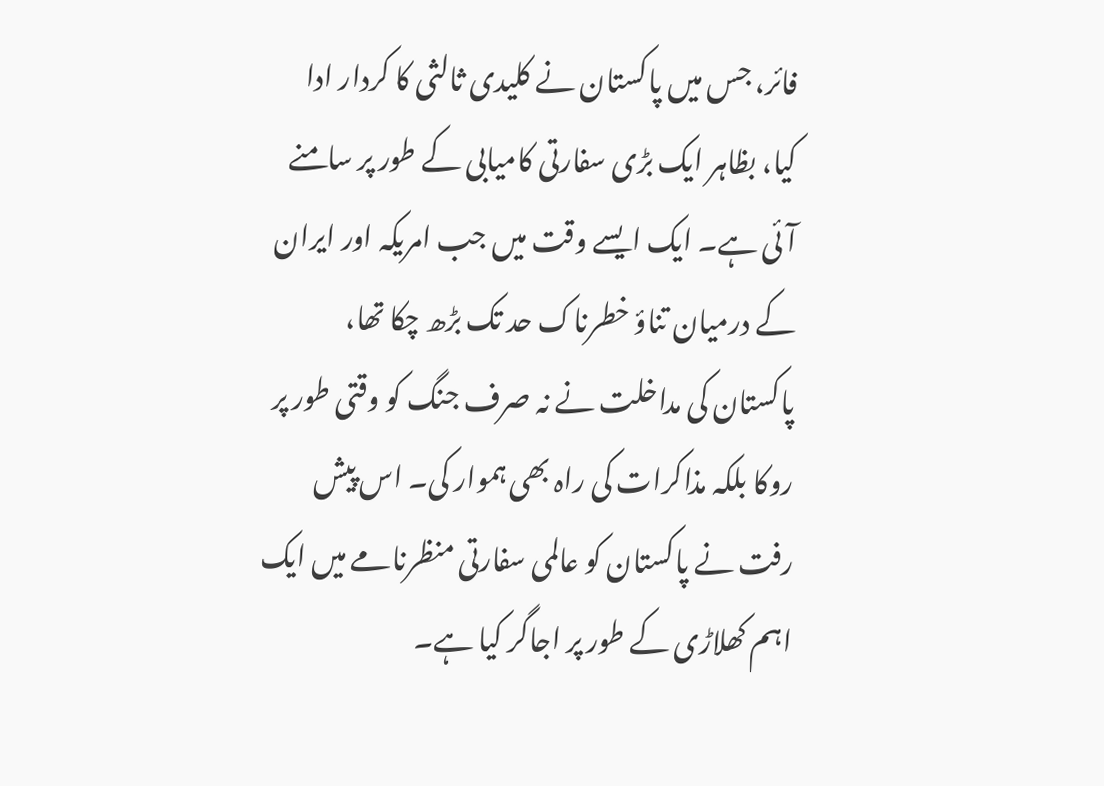فائر، جس میں پاکستان نے کلیدی ثالثی کا کردار ادا کیا، بظاہر ایک بڑی سفارتی کامیابی کے طور پر سامنے آئی ہے۔ ایک ایسے وقت میں جب امریکہ اور ایران کے درمیان تناؤ خطرناک حد تک بڑھ چکا تھا، پاکستان کی مداخلت نے نہ صرف جنگ کو وقتی طور پر روکا بلکہ مذاکرات کی راہ بھی ہموار کی۔ اس پیش رفت نے پاکستان کو عالمی سفارتی منظرنامے میں ایک اہم کھلاڑی کے طور پر اجاگر کیا ہے۔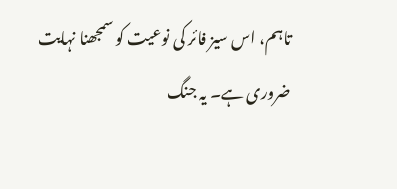تاہم، اس سیز فائر کی نوعیت کو سمجھنا نہایت ضروری ہے۔ یہ جنگ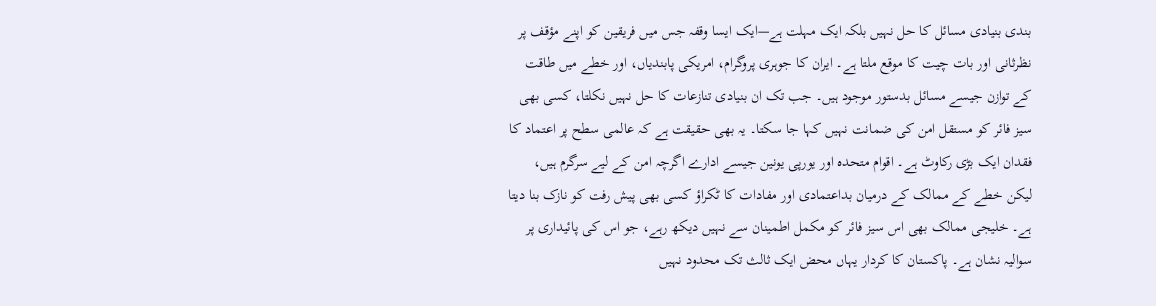بندی بنیادی مسائل کا حل نہیں بلکہ ایک مہلت ہے—ایک ایسا وقفہ جس میں فریقین کو اپنے مؤقف پر نظرثانی اور بات چیت کا موقع ملتا ہے۔ ایران کا جوہری پروگرام، امریکی پابندیاں، اور خطے میں طاقت کے توازن جیسے مسائل بدستور موجود ہیں۔ جب تک ان بنیادی تنازعات کا حل نہیں نکلتا، کسی بھی سیز فائر کو مستقل امن کی ضمانت نہیں کہا جا سکتا۔ یہ بھی حقیقت ہے کہ عالمی سطح پر اعتماد کا فقدان ایک بڑی رکاوٹ ہے۔ اقوام متحدہ اور یورپی یونین جیسے ادارے اگرچہ امن کے لیے سرگرم ہیں، لیکن خطے کے ممالک کے درمیان بداعتمادی اور مفادات کا ٹکراؤ کسی بھی پیش رفت کو نازک بنا دیتا ہے۔ خلیجی ممالک بھی اس سیز فائر کو مکمل اطمینان سے نہیں دیکھ رہے، جو اس کی پائیداری پر سوالیہ نشان ہے۔ پاکستان کا کردار یہاں محض ایک ثالث تک محدود نہیں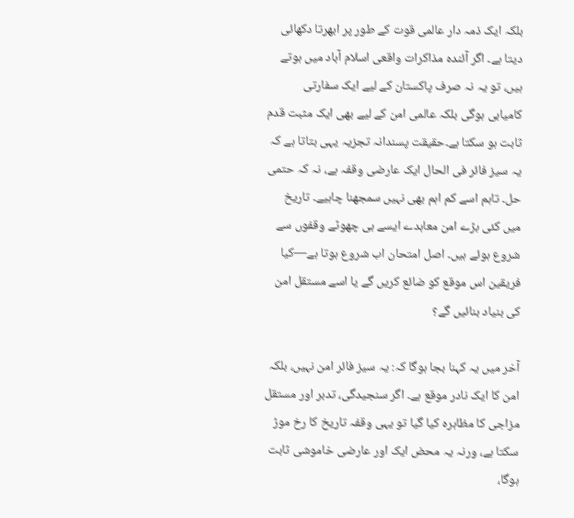بلکہ ایک ذمہ دار عالمی قوت کے طور پر ابھرتا دکھائی دیتا ہے۔ اگر آئندہ مذاکرات واقعی اسلام آباد میں ہوتے ہیں، تو یہ نہ صرف پاکستان کے لیے ایک سفارتی کامیابی ہوگی بلکہ عالمی امن کے لیے بھی ایک مثبت قدم ثابت ہو سکتا ہے۔حقیقت پسندانہ تجزیہ یہی بتاتا ہے کہ یہ سیز فائر فی الحال ایک عارضی وقفہ ہے، نہ کہ حتمی حل۔ تاہم اسے کم اہم بھی نہیں سمجھنا چاہیے۔ تاریخ میں کئی بڑے امن معاہدے ایسے ہی چھوٹے وقفوں سے شروع ہوئے ہیں۔ اصل امتحان اب شروع ہوتا ہے—کیا فریقین اس موقع کو ضائع کریں گے یا اسے مستقل امن کی بنیاد بنائیں گے؟

آخر میں یہ کہنا بجا ہوگا کہ: یہ سیز فائر امن نہیں، بلکہ امن کا ایک نادر موقع ہے۔ اگر سنجیدگی، تدبر اور مستقل مزاجی کا مظاہرہ کیا گیا تو یہی وقفہ تاریخ کا رخ موڑ سکتا ہے، ورنہ یہ محض ایک اور عارضی خاموشی ثابت ہوگا،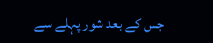جس کے بعد شور پہلے سے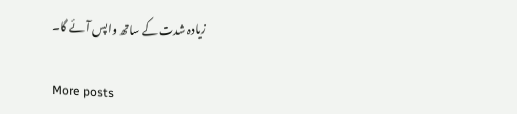زیادہ شدت کے ساتھ واپس آئے گا۔

More posts